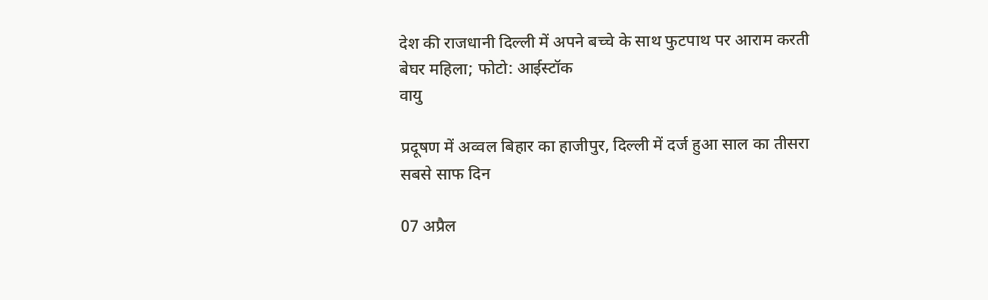देश की राजधानी दिल्ली में अपने बच्चे के साथ फुटपाथ पर आराम करती बेघर महिला; फोटो: आईस्टॉक
वायु

प्रदूषण में अव्वल बिहार का हाजीपुर, दिल्ली में दर्ज हुआ साल का तीसरा सबसे साफ दिन

07 अप्रैल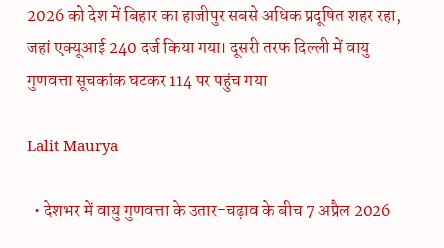2026 को देश में बिहार का हाजीपुर सबसे अधिक प्रदूषित शहर रहा, जहां एक्यूआई 240 दर्ज किया गया। दूसरी तरफ दिल्ली में वायु गुणवत्ता सूचकांक घटकर 114 पर पहुंच गया

Lalit Maurya

  • देशभर में वायु गुणवत्ता के उतार-चढ़ाव के बीच 7 अप्रैल 2026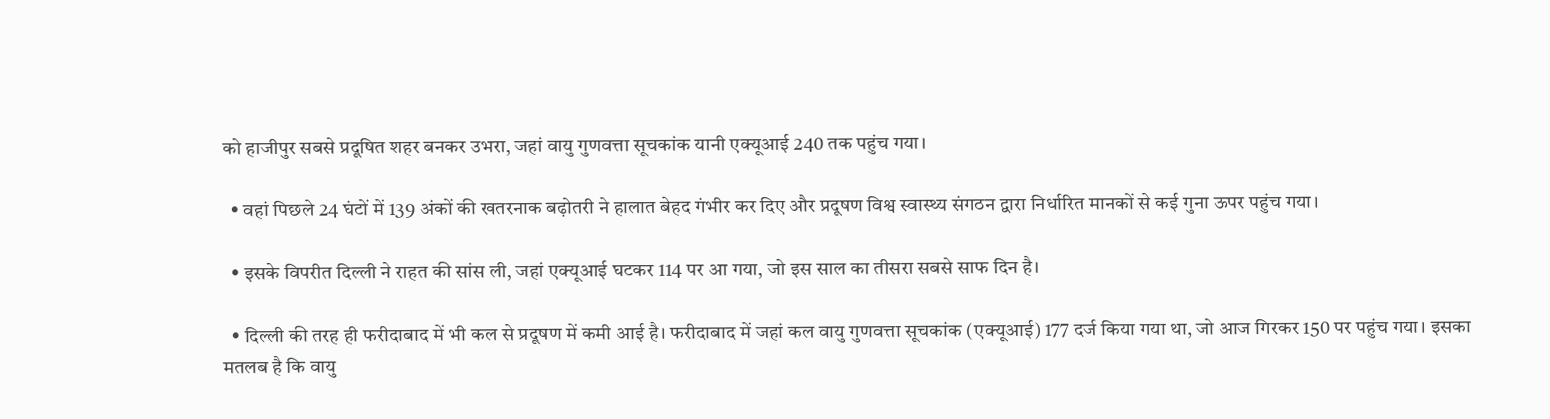को हाजीपुर सबसे प्रदूषित शहर बनकर उभरा, जहां वायु गुणवत्ता सूचकांक यानी एक्यूआई 240 तक पहुंच गया।

  • वहां पिछले 24 घंटों में 139 अंकों की खतरनाक बढ़ोतरी ने हालात बेहद गंभीर कर दिए और प्रदूषण विश्व स्वास्थ्य संगठन द्वारा निर्धारित मानकों से कई गुना ऊपर पहुंच गया।

  • इसके विपरीत दिल्ली ने राहत की सांस ली, जहां एक्यूआई घटकर 114 पर आ गया, जो इस साल का तीसरा सबसे साफ दिन है।

  • दिल्ली की तरह ही फरीदाबाद में भी कल से प्रदूषण में कमी आई है। फरीदाबाद में जहां कल वायु गुणवत्ता सूचकांक (एक्यूआई) 177 दर्ज किया गया था, जो आज गिरकर 150 पर पहुंच गया। इसका मतलब है कि वायु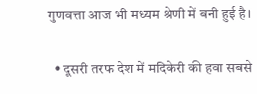गुणवत्ता आज भी मध्यम श्रेणी में बनी हुई है।

  • दूसरी तरफ देश में मदिकेरी की हवा सबसे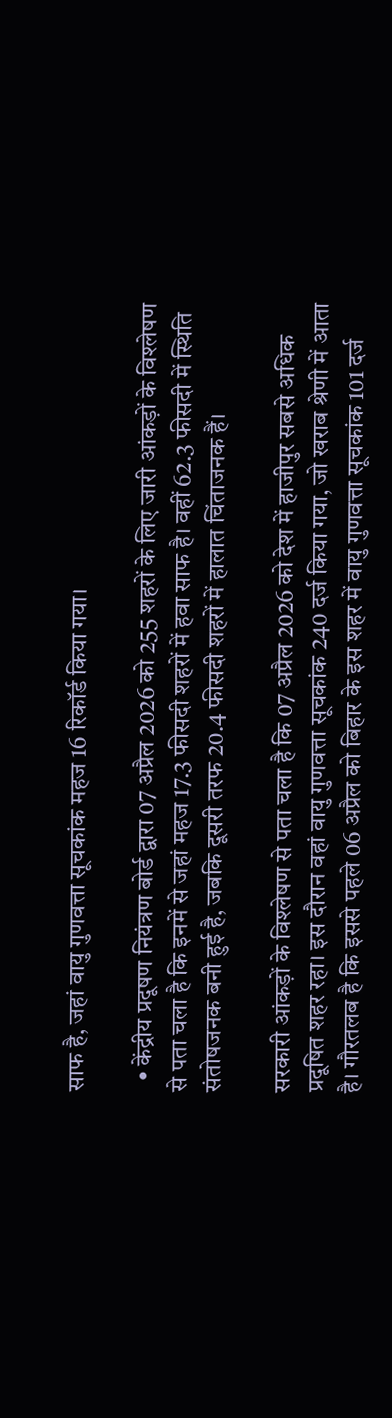साफ है, जहां वायु गुणवत्ता सूचकांक महज 16 रिकॉर्ड किया गया।

  • केंद्रीय प्रदूषण नियंत्रण बोर्ड द्वारा 07 अप्रैल 2026 को 255 शहरों के लिए जारी आंकड़ों के विश्लेषण से पता चला है कि इनमें से जहां महज 17.3 फीसदी शहरों में हवा साफ है। वहीं 62.3 फीसदी में स्थिति संतोषजनक बनी हुई है, जबकि दूसरी तरफ 20.4 फीसदी शहरों में हालात चिंताजनक हैं।

सरकारी आंकड़ों के विश्लेषण से पता चला है कि 07 अप्रैल 2026 को देश में हाजीपुर सबसे अधिक प्रदूषित शहर रहा। इस दौरान वहां वायु गुणवत्ता सूचकांक 240 दर्ज किया गया, जो खराब श्रेणी में आता है। गौरतलब है कि इससे पहले 06 अप्रैल को बिहार के इस शहर में वायु गुणवत्ता सूचकांक 101 दर्ज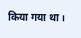किया गया था।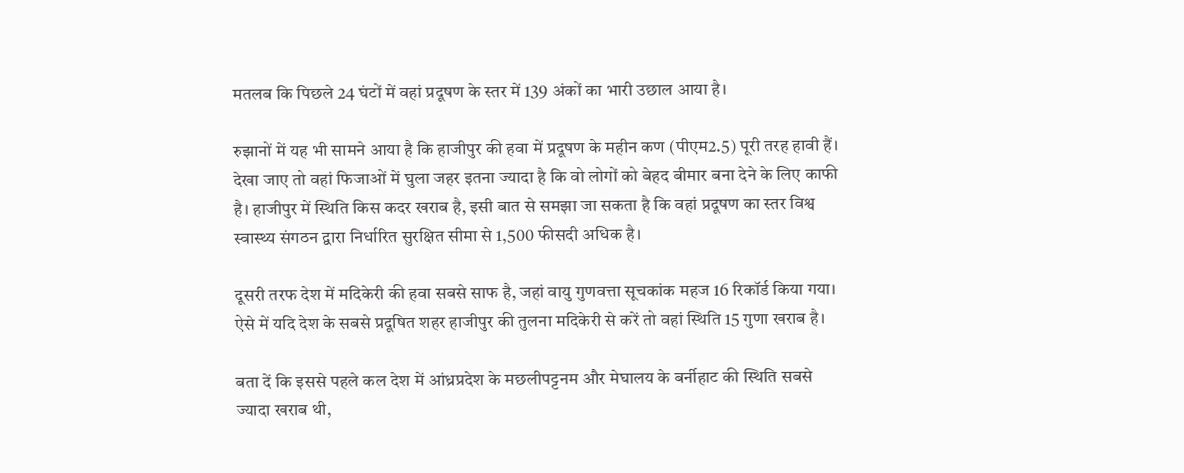मतलब कि पिछले 24 घंटों में वहां प्रदूषण के स्तर में 139 अंकों का भारी उछाल आया है।

रुझानों में यह भी सामने आया है कि हाजीपुर की हवा में प्रदूषण के महीन कण (पीएम2.5) पूरी तरह हावी हैं। देखा जाए तो वहां फिजाओं में घुला जहर इतना ज्यादा है कि वो लोगों को बेहद बीमार बना देने के लिए काफी है। हाजीपुर में स्थिति किस कदर खराब है, इसी बात से समझा जा सकता है कि वहां प्रदूषण का स्तर विश्व स्वास्थ्य संगठन द्वारा निर्धारित सुरक्षित सीमा से 1,500 फीसदी अधिक है।

दूसरी तरफ देश में मदिकेरी की हवा सबसे साफ है, जहां वायु गुणवत्ता सूचकांक महज 16 रिकॉर्ड किया गया। ऐसे में यदि देश के सबसे प्रदूषित शहर हाजीपुर की तुलना मदिकेरी से करें तो वहां स्थिति 15 गुणा खराब है।

बता दें कि इससे पहले कल देश में आंध्रप्रदेश के मछलीपट्टनम और मेघालय के बर्नीहाट की स्थिति सबसे ज्यादा खराब थी,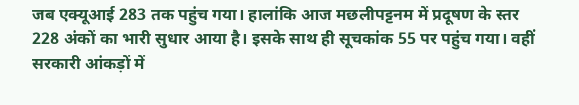जब एक्यूआई 283 तक पहुंच गया। हालांकि आज मछलीपट्टनम में प्रदूषण के स्तर 228 अंकों का भारी सुधार आया है। इसके साथ ही सूचकांक 55 पर पहुंच गया। वहीं सरकारी आंकड़ों में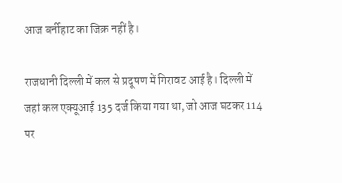आज बर्नीहाट का जिक्र नहीं है।

राजधानी दिल्ली में कल से प्रदूषण में गिरावट आई है। दिल्ली में जहां कल एक्यूआई 135 दर्ज किया गया था, जो आज घटकर 114 पर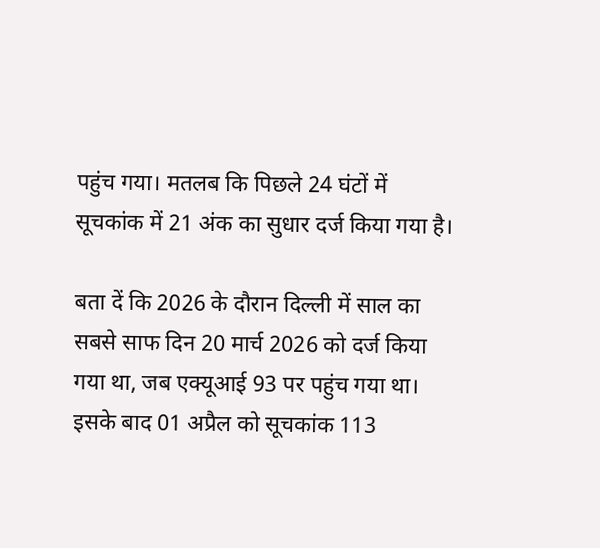पहुंच गया। मतलब कि पिछले 24 घंटों में सूचकांक में 21 अंक का सुधार दर्ज किया गया है।

बता दें कि 2026 के दौरान दिल्ली में साल का सबसे साफ दिन 20 मार्च 2026 को दर्ज किया गया था, जब एक्यूआई 93 पर पहुंच गया था। इसके बाद 01 अप्रैल को सूचकांक 113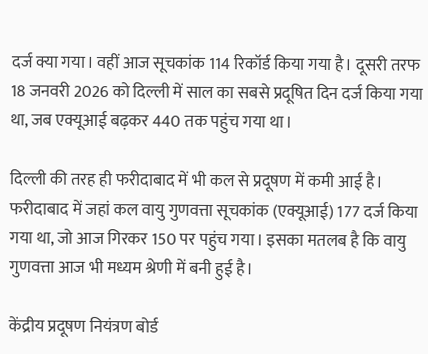दर्ज क्या गया। वहीं आज सूचकांक 114 रिकॉर्ड किया गया है। दूसरी तरफ 18 जनवरी 2026 को दिल्ली में साल का सबसे प्रदूषित दिन दर्ज किया गया था, जब एक्यूआई बढ़कर 440 तक पहुंच गया था।

दिल्ली की तरह ही फरीदाबाद में भी कल से प्रदूषण में कमी आई है। फरीदाबाद में जहां कल वायु गुणवत्ता सूचकांक (एक्यूआई) 177 दर्ज किया गया था, जो आज गिरकर 150 पर पहुंच गया। इसका मतलब है कि वायु गुणवत्ता आज भी मध्यम श्रेणी में बनी हुई है।

केंद्रीय प्रदूषण नियंत्रण बोर्ड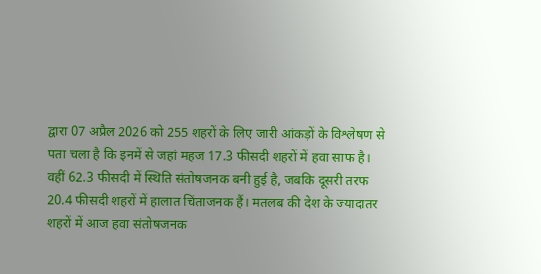द्वारा 07 अप्रैल 2026 को 255 शहरों के लिए जारी आंकड़ों के विश्लेषण से पता चला है कि इनमें से जहां महज 17.3 फीसदी शहरों में हवा साफ है। वहीं 62.3 फीसदी में स्थिति संतोषजनक बनी हुई है, जबकि दूसरी तरफ 20.4 फीसदी शहरों में हालात चिंताजनक हैं। मतलब की देश के ज्यादातर शहरों में आज हवा संतोषजनक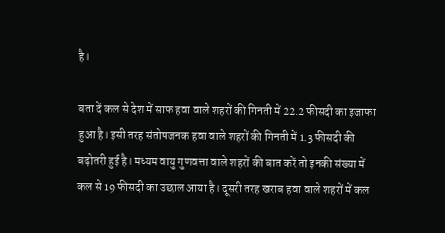है।

बता दें कल से देश में साफ हवा वाले शहरों की गिनती में 22.2 फीसदी का इजाफा हुआ है। इसी तरह संतोषजनक हवा वाले शहरों की गिनती में 1.3 फीसदी की बढ़ोतरी हुई है। मध्यम वायु गुणवत्ता वाले शहरों की बात करें तो इनकी संख्या में कल से 19 फीसदी का उछाल आया है। दूसरी तरह खराब हवा वाले शहरों में कल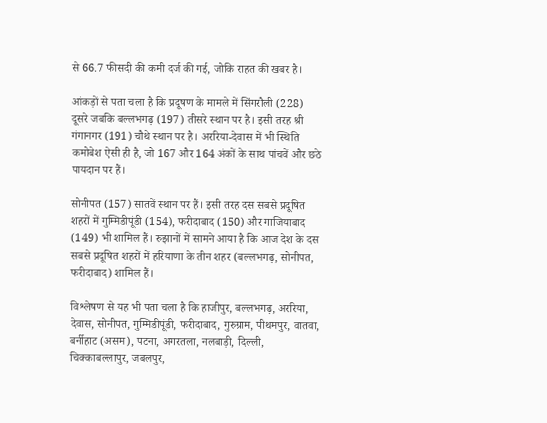से 66.7 फीसदी की कमी दर्ज की गई, जोकि राहत की खबर है।

आंकड़ों से पता चला है कि प्रदूषण के मामले में सिंगरौली (228) दूसरे जबकि बल्लभगढ़ (197) तीसरे स्थान पर है। इसी तरह श्री गंगानगर (191) चौथे स्थान पर है। अररिया-देवास में भी स्थिति कमोबेश ऐसी ही है, जो 167 और 164 अंकों के साथ पांचवें और छठे पायदान पर हैं।

सोनीपत (157) सातवें स्थान पर हैं। इसी तरह दस सबसे प्रदूषित शहरों में गुम्मिडीपूंडी (154), फरीदाबाद (150) और गाजियाबाद (149) भी शामिल हैं। रुझानों में सामने आया है कि आज देश के दस सबसे प्रदूषित शहरों में हरियाणा के तीन शहर (बल्लभगढ़, सोनीपत, फरीदाबाद) शामिल हैं।

विश्लेषण से यह भी पता चला है कि हाजीपुर, बल्लभगढ़, अररिया, देवास, सोनीपत, गुम्मिडीपूंडी, फरीदाबाद, गुरुग्राम, पीथमपुर, वातवा, बर्नीहाट (असम), पटना, अगरतला, नलबाड़ी, दिल्ली, चिक्काबल्लापुर, जबलपुर,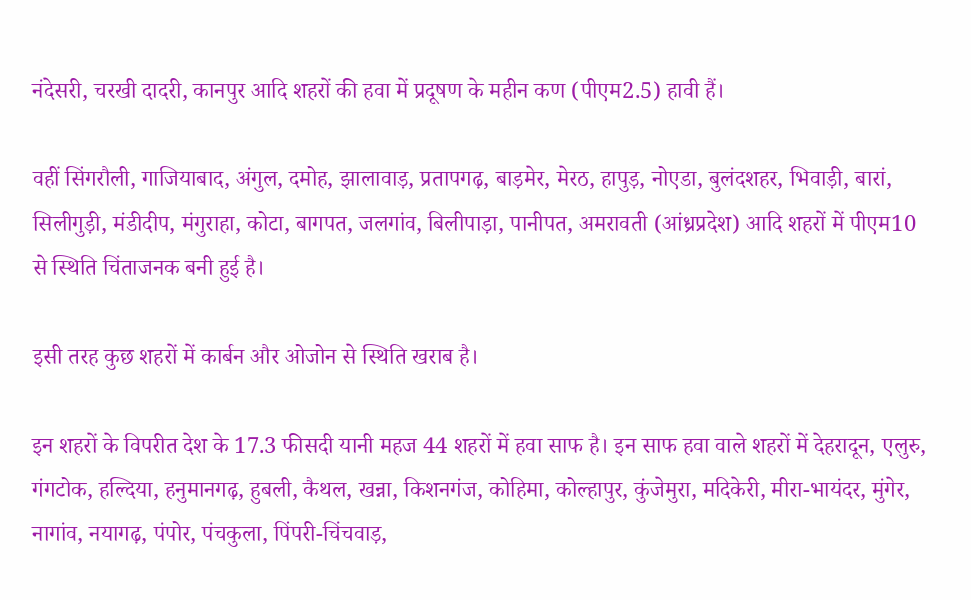नंदेसरी, चरखी दादरी, कानपुर आदि शहरों की हवा में प्रदूषण के महीन कण (पीएम2.5) हावी हैं।

वहीं सिंगरौली, गाजियाबाद, अंगुल, दमोह, झालावाड़, प्रतापगढ़, बाड़मेर, मेरठ, हापुड़, नोएडा, बुलंदशहर, भिवाड़ी, बारां, सिलीगुड़ी, मंडीदीप, मंगुराहा, कोटा, बागपत, जलगांव, बिलीपाड़ा, पानीपत, अमरावती (आंध्रप्रदेश) आदि शहरों में पीएम10 से स्थिति चिंताजनक बनी हुई है।

इसी तरह कुछ शहरों में कार्बन और ओजोन से स्थिति खराब है।

इन शहरों के विपरीत देश के 17.3 फीसदी यानी महज 44 शहरों में हवा साफ है। इन साफ हवा वाले शहरों में देहरादून, एलुरु, गंगटोक, हल्दिया, हनुमानगढ़, हुबली, कैथल, खन्ना, किशनगंज, कोहिमा, कोल्हापुर, कुंजेमुरा, मदिकेरी, मीरा-भायंदर, मुंगेर, नागांव, नयागढ़, पंपोर, पंचकुला, पिंपरी-चिंचवाड़,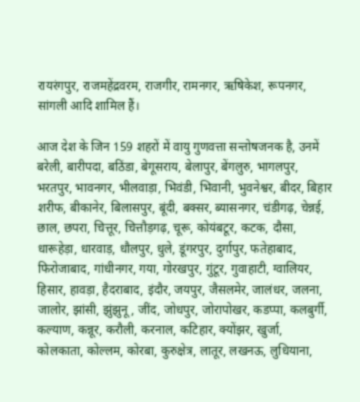रायरंगपुर, राजमहेंद्रवरम, राजगीर, रामनगर, ऋषिकेश, रूपनगर, सांगली आदि शामिल हैं।

आज देश के जिन 159 शहरों में वायु गुणवत्ता सन्तोषजनक है, उनमें बरेली, बारीपदा, बठिंडा, बेगूसराय, बेलापुर, बेंगलुरु, भागलपुर, भरतपुर, भावनगर, भीलवाड़ा, भिवंडी, भिवानी, भुवनेश्वर, बीदर, बिहार शरीफ, बीकानेर, बिलासपुर, बूंदी, बक्सर, ब्यासनगर, चंडीगढ़, चेन्नई, छाल, छपरा, चित्तूर, चित्तौड़गढ़, चूरू, कोयंबटूर, कटक, दौसा, धारूहेड़ा, धारवाड़, धौलपुर, धुले, डूंगरपुर, दुर्गापुर, फतेहाबाद, फिरोजाबाद, गांधीनगर, गया, गोरखपुर, गुंटूर, गुवाहाटी, ग्वालियर, हिसार, हावड़ा, हैदराबाद, इंदौर, जयपुर, जैसलमेर, जालंधर, जलना, जालोर, झांसी, झुंझुनू, जींद, जोधपुर, जोरापोखर, कडप्पा, कलबुर्गी, कल्याण, कन्नूर, करौली, करनाल, कटिहार, क्योंझर, खुर्जा, कोलकाता, कोल्लम, कोरबा, कुरुक्षेत्र, लातूर, लखनऊ, लुधियाना,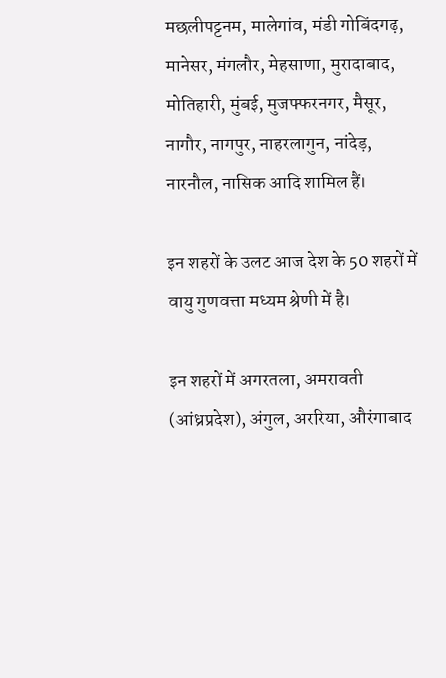मछलीपट्टनम, मालेगांव, मंडी गोबिंदगढ़, मानेसर, मंगलौर, मेहसाणा, मुरादाबाद, मोतिहारी, मुंबई, मुजफ्फरनगर, मैसूर, नागौर, नागपुर, नाहरलागुन, नांदेड़, नारनौल, नासिक आदि शामिल हैं।

इन शहरों के उलट आज देश के 50 शहरों में वायु गुणवत्ता मध्यम श्रेणी में है।

इन शहरों में अगरतला, अमरावती (आंध्रप्रदेश), अंगुल, अररिया, औरंगाबाद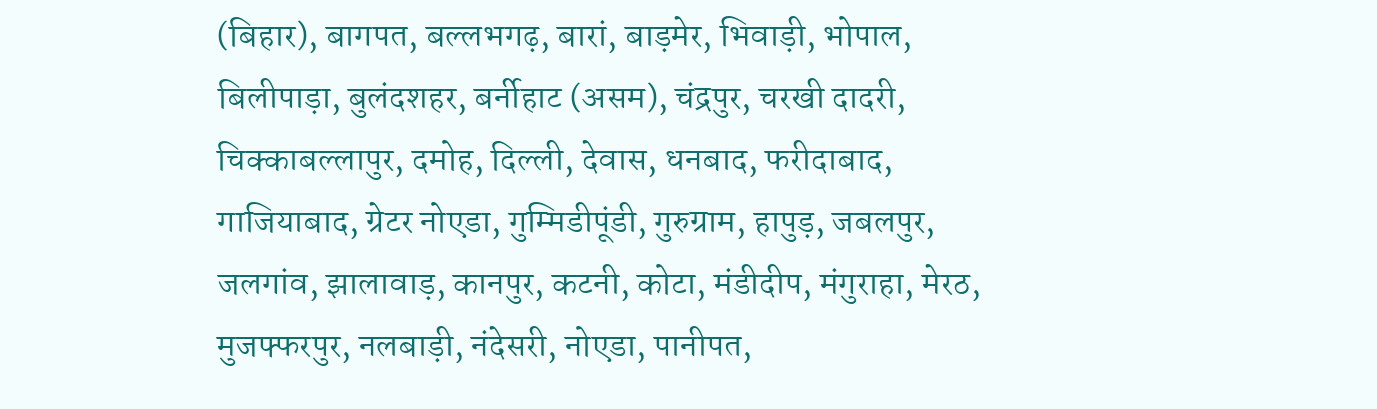(बिहार), बागपत, बल्लभगढ़, बारां, बाड़मेर, भिवाड़ी, भोपाल, बिलीपाड़ा, बुलंदशहर, बर्नीहाट (असम), चंद्रपुर, चरखी दादरी, चिक्काबल्लापुर, दमोह, दिल्ली, देवास, धनबाद, फरीदाबाद, गाजियाबाद, ग्रेटर नोएडा, गुम्मिडीपूंडी, गुरुग्राम, हापुड़, जबलपुर, जलगांव, झालावाड़, कानपुर, कटनी, कोटा, मंडीदीप, मंगुराहा, मेरठ, मुजफ्फरपुर, नलबाड़ी, नंदेसरी, नोएडा, पानीपत,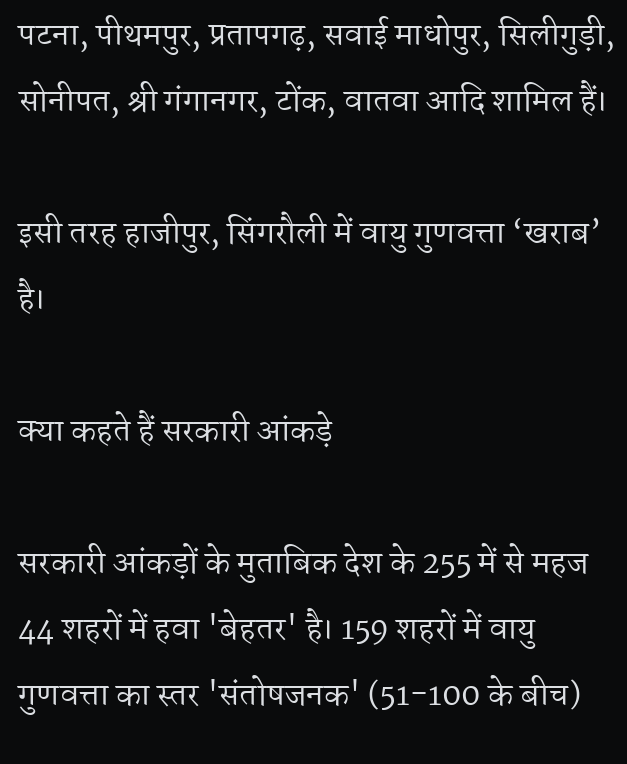पटना, पीथमपुर, प्रतापगढ़, सवाई माधोपुर, सिलीगुड़ी, सोनीपत, श्री गंगानगर, टोंक, वातवा आदि शामिल हैं।

इसी तरह हाजीपुर, सिंगरौली में वायु गुणवत्ता ‘खराब’ है।

क्या कहते हैं सरकारी आंकड़े

सरकारी आंकड़ों के मुताबिक देश के 255 में से महज 44 शहरों में हवा 'बेहतर' है। 159 शहरों में वायु गुणवत्ता का स्तर 'संतोषजनक' (51-100 के बीच)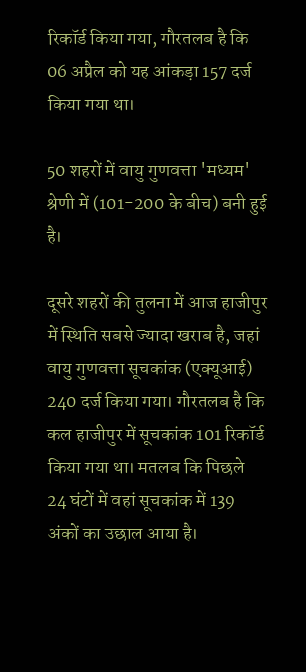रिकॉर्ड किया गया, गौरतलब है कि 06 अप्रैल को यह आंकड़ा 157 दर्ज किया गया था।

50 शहरों में वायु गुणवत्ता 'मध्यम' श्रेणी में (101-200 के बीच) बनी हुई है।

दूसरे शहरों की तुलना में आज हाजीपुर में स्थिति सबसे ज्यादा खराब है, जहां वायु गुणवत्ता सूचकांक (एक्यूआई) 240 दर्ज किया गया। गौरतलब है कि कल हाजीपुर में सूचकांक 101 रिकॉर्ड किया गया था। मतलब कि पिछले 24 घंटों में वहां सूचकांक में 139 अंकों का उछाल आया है।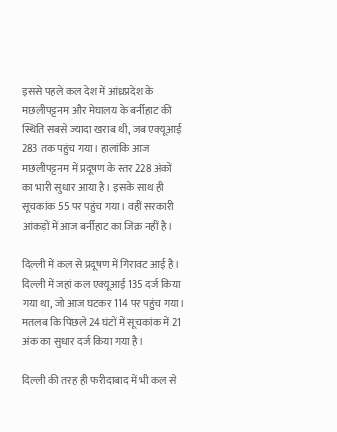इससे पहले कल देश में आंध्रप्रदेश के मछलीपट्टनम और मेघालय के बर्नीहाट की स्थिति सबसे ज्यादा खराब थी, जब एक्यूआई 283 तक पहुंच गया। हालांकि आज मछलीपट्टनम में प्रदूषण के स्तर 228 अंकों का भारी सुधार आया है। इसके साथ ही सूचकांक 55 पर पहुंच गया। वहीं सरकारी आंकड़ों में आज बर्नीहाट का जिक्र नहीं है।

दिल्ली में कल से प्रदूषण में गिरावट आई है। दिल्ली में जहां कल एक्यूआई 135 दर्ज किया गया था, जो आज घटकर 114 पर पहुंच गया। मतलब कि पिछले 24 घंटों में सूचकांक में 21 अंक का सुधार दर्ज किया गया है।

दिल्ली की तरह ही फरीदाबाद में भी कल से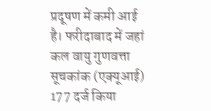प्रदूषण में कमी आई है। फरीदाबाद में जहां कल वायु गुणवत्ता सूचकांक (एक्यूआई) 177 दर्ज किया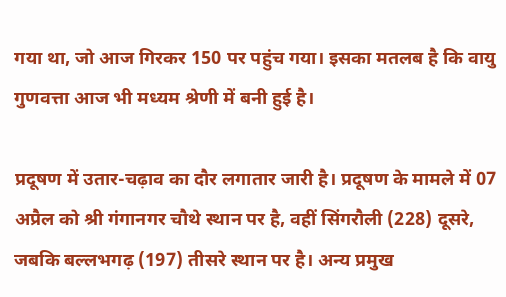गया था, जो आज गिरकर 150 पर पहुंच गया। इसका मतलब है कि वायु गुणवत्ता आज भी मध्यम श्रेणी में बनी हुई है।

प्रदूषण में उतार-चढ़ाव का दौर लगातार जारी है। प्रदूषण के मामले में 07 अप्रैल को श्री गंगानगर चौथे स्थान पर है, वहीं सिंगरौली (228) दूसरे, जबकि बल्लभगढ़ (197) तीसरे स्थान पर है। अन्य प्रमुख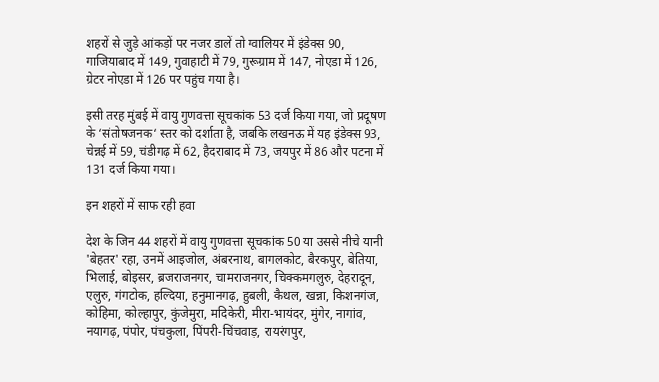शहरों से जुड़े आंकड़ों पर नजर डालें तो ग्वालियर में इंडेक्स 90, गाजियाबाद में 149, गुवाहाटी में 79, गुरूग्राम में 147, नोएडा में 126, ग्रेटर नोएडा में 126 पर पहुंच गया है।

इसी तरह मुंबई में वायु गुणवत्ता सूचकांक 53 दर्ज किया गया, जो प्रदूषण के ‘संतोषजनक‘ स्तर को दर्शाता है, जबकि लखनऊ में यह इंडेक्स 93, चेन्नई में 59, चंडीगढ़ में 62, हैदराबाद में 73, जयपुर में 86 और पटना में 131 दर्ज किया गया।

इन शहरों में साफ रही हवा

देश के जिन 44 शहरों में वायु गुणवत्ता सूचकांक 50 या उससे नीचे यानी 'बेहतर' रहा, उनमें आइजोल, अंबरनाथ, बागलकोट, बैरकपुर, बेतिया, भिलाई, बोइसर, ब्रजराजनगर, चामराजनगर, चिक्कमगलुरु, देहरादून, एलुरु, गंगटोक, हल्दिया, हनुमानगढ़, हुबली, कैथल, खन्ना, किशनगंज, कोहिमा, कोल्हापुर, कुंजेमुरा, मदिकेरी, मीरा-भायंदर, मुंगेर, नागांव, नयागढ़, पंपोर, पंचकुला, पिंपरी-चिंचवाड़, रायरंगपुर,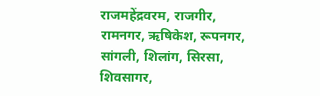राजमहेंद्रवरम, राजगीर, रामनगर, ऋषिकेश, रूपनगर, सांगली, शिलांग, सिरसा, शिवसागर,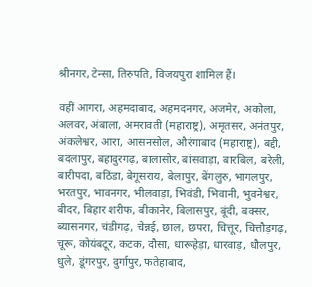श्रीनगर, टेन्सा, तिरुपति, विजयपुरा शामिल हैं।

वहीं आगरा, अहमदाबाद, अहमदनगर, अजमेर, अकोला, अलवर, अंबाला, अमरावती (महाराष्ट्र), अमृतसर, अनंतपुर, अंकलेश्वर, आरा, आसनसोल, औरंगाबाद (महाराष्ट्र), बद्दी, बदलापुर, बहादुरगढ़, बालासोर, बांसवाड़ा, बारबिल, बरेली, बारीपदा, बठिंडा, बेगूसराय, बेलापुर, बेंगलुरु, भागलपुर, भरतपुर, भावनगर, भीलवाड़ा, भिवंडी, भिवानी, भुवनेश्वर, बीदर, बिहार शरीफ, बीकानेर, बिलासपुर, बूंदी, बक्सर, ब्यासनगर, चंडीगढ़, चेन्नई, छाल, छपरा, चित्तूर, चित्तौड़गढ़, चूरू, कोयंबटूर, कटक, दौसा, धारूहेड़ा, धारवाड़, धौलपुर, धुले, डूंगरपुर, दुर्गापुर, फतेहाबाद,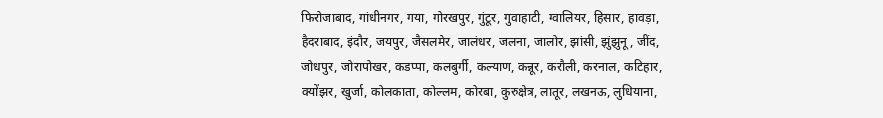फिरोजाबाद, गांधीनगर, गया, गोरखपुर, गुंटूर, गुवाहाटी, ग्वालियर, हिसार, हावड़ा, हैदराबाद, इंदौर, जयपुर, जैसलमेर, जालंधर, जलना, जालोर, झांसी, झुंझुनू, जींद, जोधपुर, जोरापोखर, कडप्पा, कलबुर्गी, कल्याण, कन्नूर, करौली, करनाल, कटिहार, क्योंझर, खुर्जा, कोलकाता, कोल्लम, कोरबा, कुरुक्षेत्र, लातूर, लखनऊ, लुधियाना,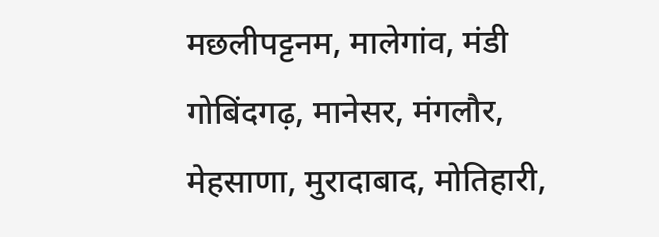मछलीपट्टनम, मालेगांव, मंडी गोबिंदगढ़, मानेसर, मंगलौर, मेहसाणा, मुरादाबाद, मोतिहारी,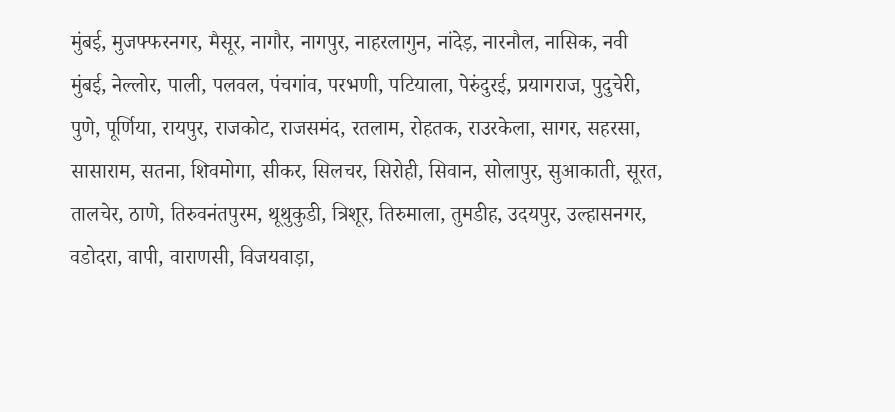मुंबई, मुजफ्फरनगर, मैसूर, नागौर, नागपुर, नाहरलागुन, नांदेड़, नारनौल, नासिक, नवी मुंबई, नेल्लोर, पाली, पलवल, पंचगांव, परभणी, पटियाला, पेरुंदुरई, प्रयागराज, पुदुचेरी, पुणे, पूर्णिया, रायपुर, राजकोट, राजसमंद, रतलाम, रोहतक, राउरकेला, सागर, सहरसा, सासाराम, सतना, शिवमोगा, सीकर, सिलचर, सिरोही, सिवान, सोलापुर, सुआकाती, सूरत, तालचेर, ठाणे, तिरुवनंतपुरम, थूथुकुडी, त्रिशूर, तिरुमाला, तुमडीह, उदयपुर, उल्हासनगर, वडोदरा, वापी, वाराणसी, विजयवाड़ा,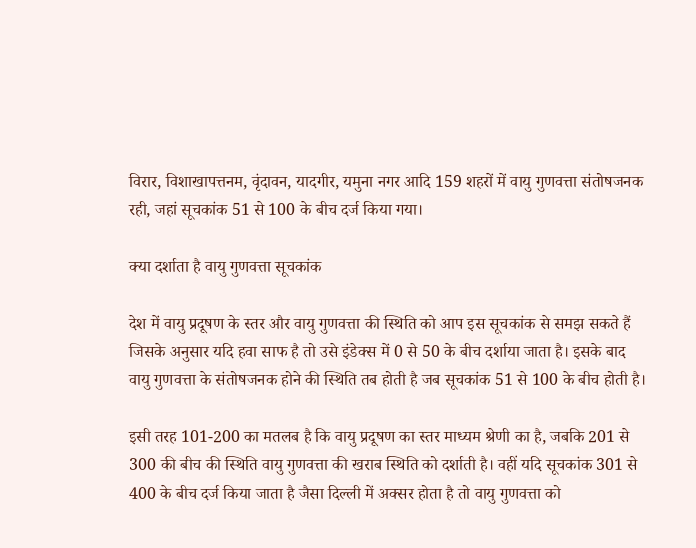विरार, विशाखापत्तनम, वृंदावन, यादगीर, यमुना नगर आदि 159 शहरों में वायु गुणवत्ता संतोषजनक रही, जहां सूचकांक 51 से 100 के बीच दर्ज किया गया।

क्या दर्शाता है वायु गुणवत्ता सूचकांक

देश में वायु प्रदूषण के स्तर और वायु गुणवत्ता की स्थिति को आप इस सूचकांक से समझ सकते हैं जिसके अनुसार यदि हवा साफ है तो उसे इंडेक्स में 0 से 50 के बीच दर्शाया जाता है। इसके बाद वायु गुणवत्ता के संतोषजनक होने की स्थिति तब होती है जब सूचकांक 51 से 100 के बीच होती है।

इसी तरह 101-200 का मतलब है कि वायु प्रदूषण का स्तर माध्यम श्रेणी का है, जबकि 201 से 300 की बीच की स्थिति वायु गुणवत्ता की खराब स्थिति को दर्शाती है। वहीं यदि सूचकांक 301 से 400 के बीच दर्ज किया जाता है जैसा दिल्ली में अक्सर होता है तो वायु गुणवत्ता को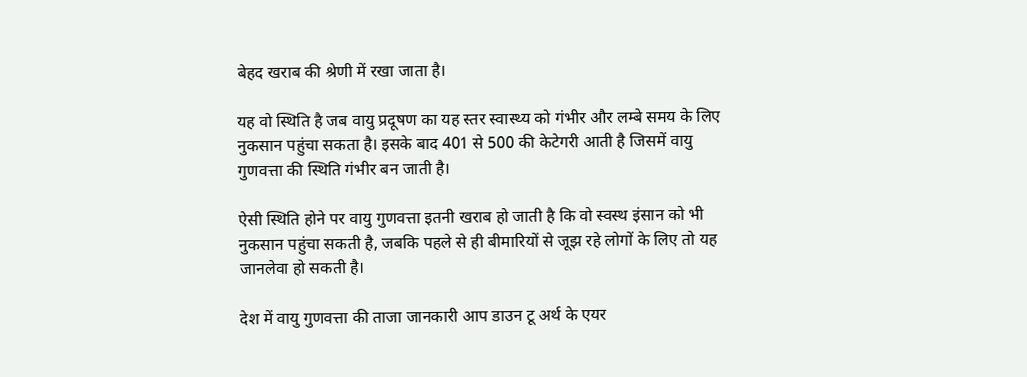बेहद खराब की श्रेणी में रखा जाता है।

यह वो स्थिति है जब वायु प्रदूषण का यह स्तर स्वास्थ्य को गंभीर और लम्बे समय के लिए नुकसान पहुंचा सकता है। इसके बाद 401 से 500 की केटेगरी आती है जिसमें वायु गुणवत्ता की स्थिति गंभीर बन जाती है।

ऐसी स्थिति होने पर वायु गुणवत्ता इतनी खराब हो जाती है कि वो स्वस्थ इंसान को भी नुकसान पहुंचा सकती है, जबकि पहले से ही बीमारियों से जूझ रहे लोगों के लिए तो यह जानलेवा हो सकती है।

देश में वायु गुणवत्ता की ताजा जानकारी आप डाउन टू अर्थ के एयर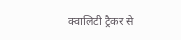क्वालिटी ट्रैकर से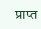प्राप्त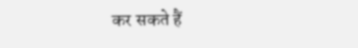कर सकते हैं